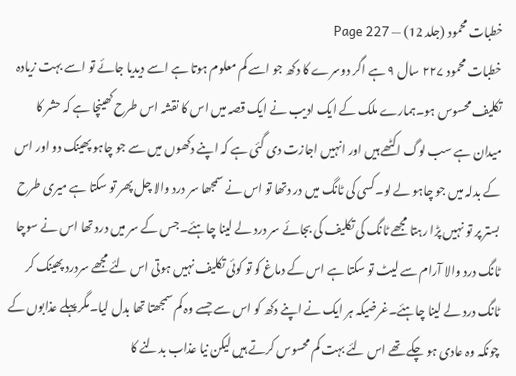خطبات محمود (جلد 12) — Page 227
خطبات محمود ۲۲۷ سال ۹ ہے اگر دوسرے کا دکھ جو اسے کم معلوم ہوتا ہے اسے دیدیا جائے تو اسے بہت زیادہ تکلیف محسوس ہو۔ہمارے ملک کے ایک ادیب نے ایک قصہ میں اس کا نقشہ اس طرح کھینچا ہے کہ حشر کا میدان ہے سب لوگ اکٹھے ہیں اور انہیں اجازت دی گئی ہے کہ اپنے دکھوں میں سے جو چاہو پھینک دو اور اس کے بدلہ میں جو چاہو لے لو۔کسی کی ٹانگ میں در دتھا تو اس نے سمجھا سر درد والا چل پھر تو سکتا ہے میری طرح بستر پر تو نہیں پڑا رہتا مجھے ٹانگ کی تکلیف کی بجائے سر درد لے لینا چاہئے۔جس کے سر میں درد تھا اس نے سوچا ٹانگ درد والا آرام سے لیٹ تو سکتا ہے اس کے دماغ کو تو کوئی تکلیف نہیں ہوتی اس لئے مجھے سردرد پھینک کر ٹانگ درد لے لینا چاہئے۔غرضیکہ ہر ایک نے اپنے دکھ کو اس سے جسے وہ کم سمجھتا تھا بدل لیا۔مگر پہلے عذابوں کے چونکہ وہ عادی ہو چکے تھے اس لئے بہت کم محسوس کرتے ہیں لیکن نیا عذاب بدلنے کا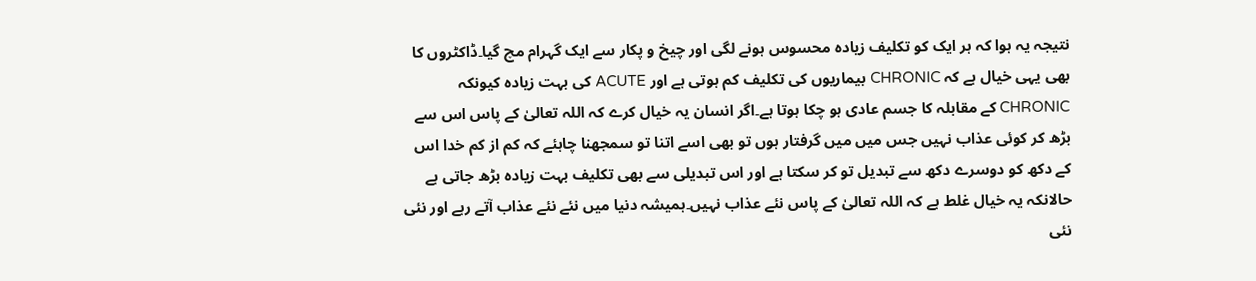نتیجہ یہ ہوا کہ ہر ایک کو تکلیف زیادہ محسوس ہونے لگی اور چیخ و پکار سے ایک گہرام مچ گیا۔ڈاکٹروں کا بھی یہی خیال ہے کہ CHRONIC بیماریوں کی تکلیف کم ہوتی ہے اور ACUTE کی بہت زیادہ کیونکہ CHRONIC کے مقابلہ کا جسم عادی ہو چکا ہوتا ہے۔اگر انسان یہ خیال کرے کہ اللہ تعالیٰ کے پاس اس سے بڑھ کر کوئی عذاب نہیں جس میں میں گرفتار ہوں تو بھی اسے اتنا تو سمجھنا چاہئے کہ کم از کم خدا اس کے دکھ کو دوسرے دکھ سے تبدیل تو کر سکتا ہے اور اس تبدیلی سے بھی تکلیف بہت زیادہ بڑھ جاتی ہے حالانکہ یہ خیال غلط ہے کہ اللہ تعالیٰ کے پاس نئے عذاب نہیں۔ہمیشہ دنیا میں نئے نئے عذاب آتے رہے اور نئی نئی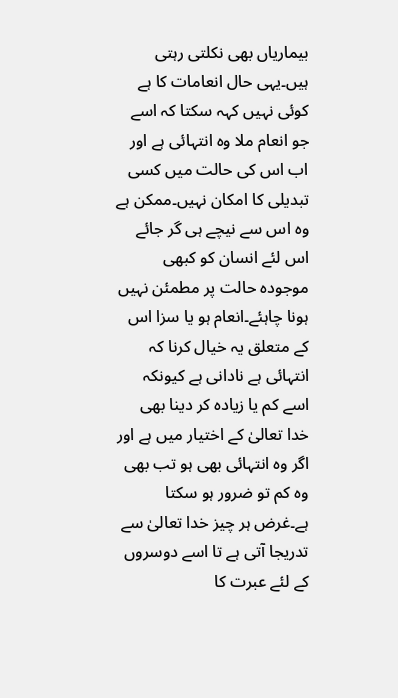بیماریاں بھی نکلتی رہتی ہیں۔یہی حال انعامات کا ہے کوئی نہیں کہہ سکتا کہ اسے جو انعام ملا وہ انتہائی ہے اور اب اس کی حالت میں کسی تبدیلی کا امکان نہیں۔ممکن ہے وہ اس سے نیچے ہی گر جائے اس لئے انسان کو کبھی موجودہ حالت پر مطمئن نہیں ہونا چاہئے۔انعام ہو یا سزا اس کے متعلق یہ خیال کرنا کہ انتہائی ہے نادانی ہے کیونکہ اسے کم یا زیادہ کر دینا بھی خدا تعالیٰ کے اختیار میں ہے اور اگر وہ انتہائی بھی ہو تب بھی وہ کم تو ضرور ہو سکتا ہے۔غرض ہر چیز خدا تعالیٰ سے تدریجا آتی ہے تا اسے دوسروں کے لئے عبرت کا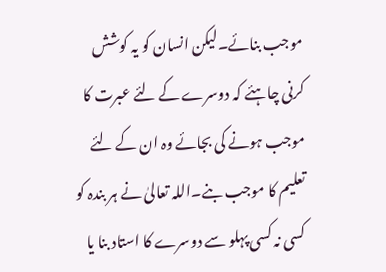موجب بنائے۔لیکن انسان کو یہ کوشش کرنی چاہئے کہ دوسرے کے لئے عبرت کا موجب ہونے کی بجائے وہ ان کے لئے تعلیم کا موجب بنے۔اللہ تعالیٰ نے ہر بندہ کو کسی نہ کسی پہلو سے دوسرے کا استاد بنا یا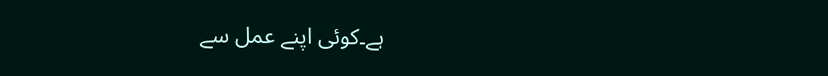ہے۔کوئی اپنے عمل سے